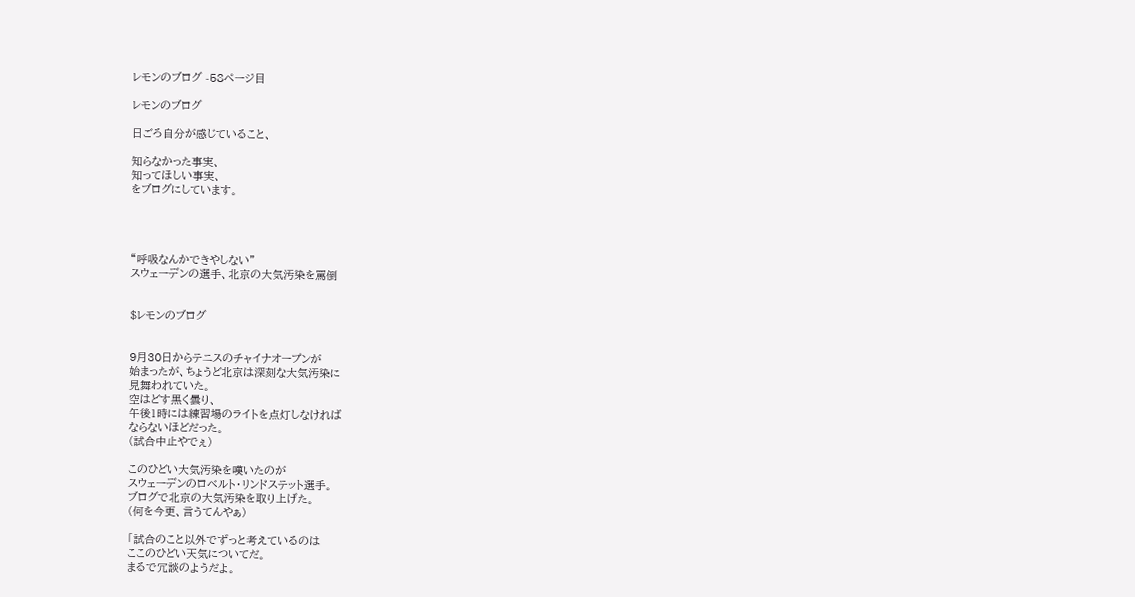レモンのブログ -58ページ目

レモンのブログ

日ごろ自分が感じていること、

知らなかった事実、
知ってほしい事実、
をブログにしています。




“呼吸なんかできやしない”
スウェーデンの選手、北京の大気汚染を罵倒


$レモンのブログ


9月30日からテニスのチャイナオープンが
始まったが、ちょうど北京は深刻な大気汚染に
見舞われていた。
空はどす黒く曇り、
午後1時には練習場のライトを点灯しなければ
ならないほどだった。
(試合中止やでぇ)

このひどい大気汚染を嘆いたのが
スウェーデンのロベルト・リンドステット選手。
ブログで北京の大気汚染を取り上げた。
(何を今更、言うてんやぁ)

「試合のこと以外でずっと考えているのは
ここのひどい天気についてだ。
まるで冗談のようだよ。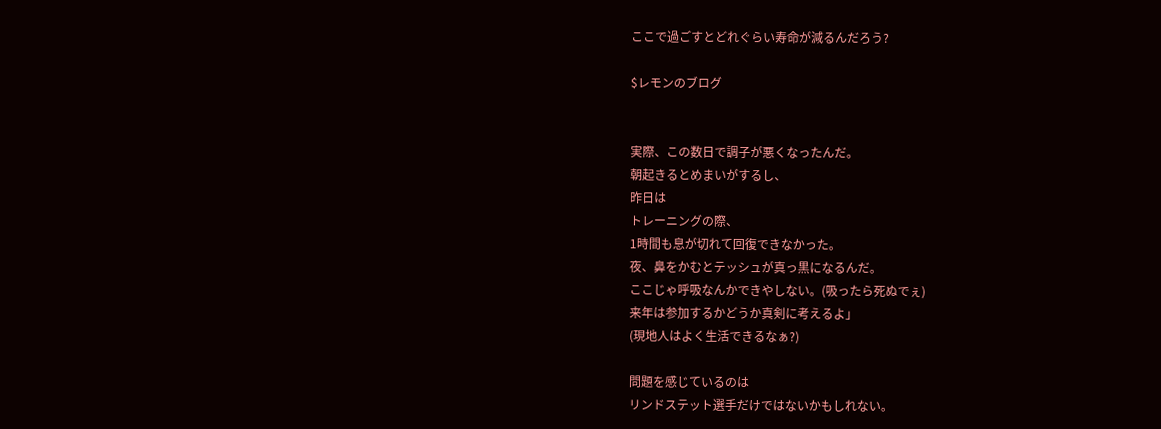ここで過ごすとどれぐらい寿命が減るんだろう?

$レモンのブログ


実際、この数日で調子が悪くなったんだ。
朝起きるとめまいがするし、
昨日は
トレーニングの際、
1時間も息が切れて回復できなかった。
夜、鼻をかむとテッシュが真っ黒になるんだ。
ここじゃ呼吸なんかできやしない。(吸ったら死ぬでぇ)
来年は参加するかどうか真剣に考えるよ」
(現地人はよく生活できるなぁ?)

問題を感じているのは
リンドステット選手だけではないかもしれない。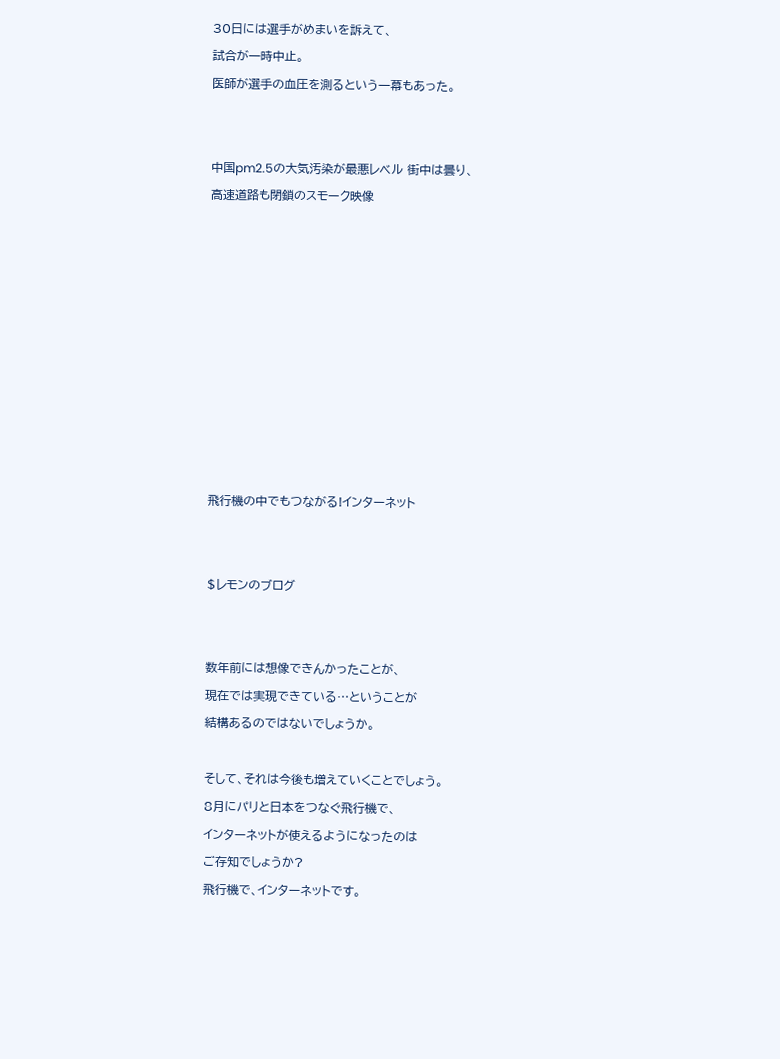30日には選手がめまいを訴えて、
試合が一時中止。
医師が選手の血圧を測るという一幕もあった。


中国pm2.5の大気汚染が最悪レベル 街中は曇り、
高速道路も閉鎖のスモーク映像










飛行機の中でもつながる!インターネット


$レモンのブログ


数年前には想像できんかったことが、
現在では実現できている…ということが
結構あるのではないでしょうか。

そして、それは今後も増えていくことでしょう。
8月にパリと日本をつなぐ飛行機で、
インターネットが使えるようになったのは
ご存知でしょうか?
飛行機で、インターネットです。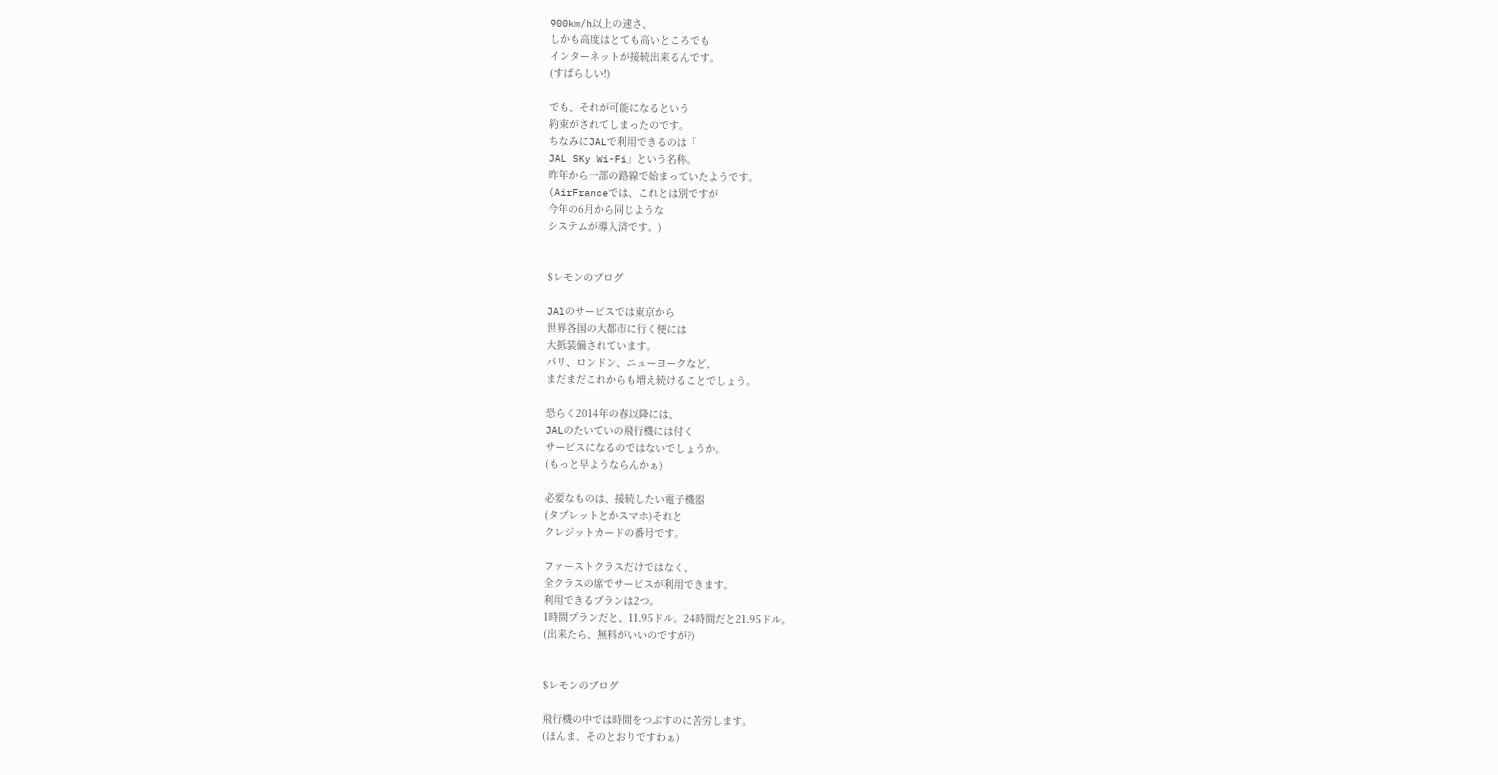900km/h以上の速さ、
しかも高度はとても高いところでも
インターネットが接続出来るんです。
(すばらしい!)

でも、それが可能になるという
約束がされてしまったのです。
ちなみにJALで利用できるのは「
JAL SKy Wi-Fi」という名称。
昨年から一部の路線で始まっていたようです。
(AirFranceでは、これとは別ですが
今年の6月から同じような
システムが導入済です。)


$レモンのブログ

JAlのサービスでは東京から
世界各国の大都市に行く便には
大抵装備されています。
パリ、ロンドン、ニューヨークなど、
まだまだこれからも増え続けることでしょう。

恐らく2014年の春以降には、
JALのたいていの飛行機には付く
サービスになるのではないでしょうか。
(もっと早ようならんかぁ)

必要なものは、接続したい電子機器
(タブレットとかスマホ)それと
クレジットカードの番号です。

ファーストクラスだけではなく、
全クラスの席でサービスが利用できます。
利用できるプランは2つ。
1時間プランだと、11.95ドル。24時間だと21.95ドル。
(出来たら、無料がいいのですが?)


$レモンのブログ

飛行機の中では時間をつぶすのに苦労します。
(ほんま、そのとおりですわぁ)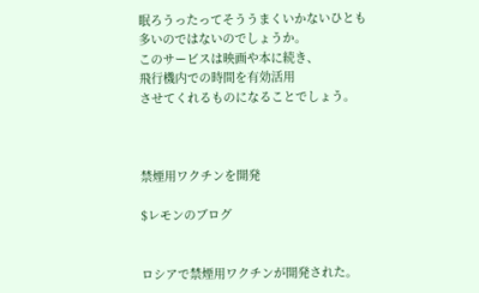眠ろうったってそううまくいかないひとも
多いのではないのでしょうか。
このサービスは映画や本に続き、
飛行機内での時間を有効活用
させてくれるものになることでしょう。



禁煙用ワクチンを開発

$レモンのブログ


ロシアで禁煙用ワクチンが開発された。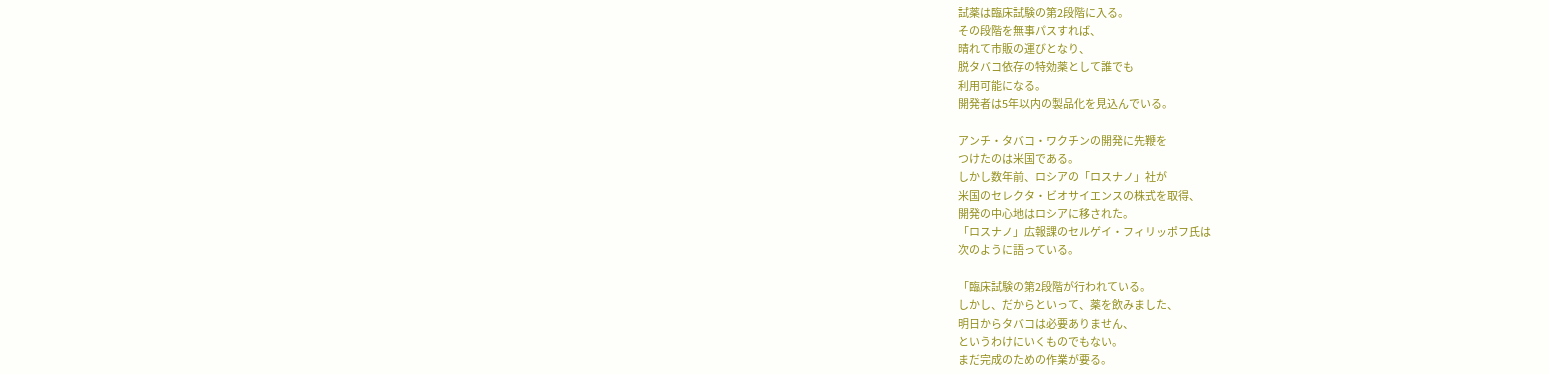試薬は臨床試験の第2段階に入る。
その段階を無事パスすれば、
晴れて市販の運びとなり、
脱タバコ依存の特効薬として誰でも
利用可能になる。
開発者は5年以内の製品化を見込んでいる。

アンチ・タバコ・ワクチンの開発に先鞭を
つけたのは米国である。
しかし数年前、ロシアの「ロスナノ」社が
米国のセレクタ・ビオサイエンスの株式を取得、
開発の中心地はロシアに移された。
「ロスナノ」広報課のセルゲイ・フィリッポフ氏は
次のように語っている。

「臨床試験の第2段階が行われている。
しかし、だからといって、薬を飲みました、
明日からタバコは必要ありません、
というわけにいくものでもない。
まだ完成のための作業が要る。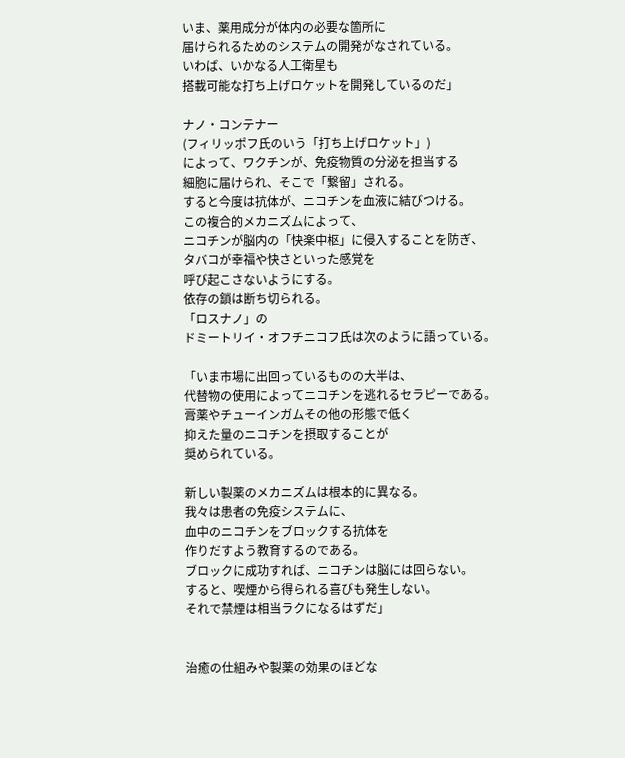いま、薬用成分が体内の必要な箇所に
届けられるためのシステムの開発がなされている。
いわば、いかなる人工衛星も
搭載可能な打ち上げロケットを開発しているのだ」

ナノ・コンテナー
(フィリッポフ氏のいう「打ち上げロケット」)
によって、ワクチンが、免疫物質の分泌を担当する
細胞に届けられ、そこで「繋留」される。
すると今度は抗体が、ニコチンを血液に結びつける。
この複合的メカニズムによって、
ニコチンが脳内の「快楽中枢」に侵入することを防ぎ、
タバコが幸福や快さといった感覚を
呼び起こさないようにする。
依存の鎖は断ち切られる。
「ロスナノ」の
ドミートリイ・オフチニコフ氏は次のように語っている。

「いま市場に出回っているものの大半は、
代替物の使用によってニコチンを逃れるセラピーである。
膏薬やチューインガムその他の形態で低く
抑えた量のニコチンを摂取することが
奨められている。

新しい製薬のメカニズムは根本的に異なる。
我々は患者の免疫システムに、
血中のニコチンをブロックする抗体を
作りだすよう教育するのである。
ブロックに成功すれば、ニコチンは脳には回らない。
すると、喫煙から得られる喜びも発生しない。
それで禁煙は相当ラクになるはずだ」


治癒の仕組みや製薬の効果のほどな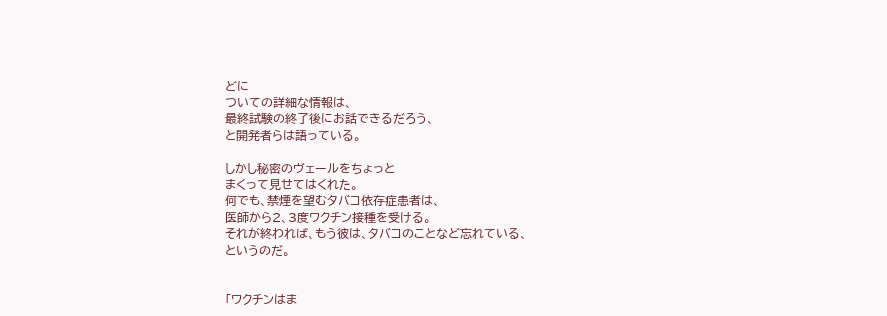どに
ついての詳細な情報は、
最終試験の終了後にお話できるだろう、
と開発者らは語っている。

しかし秘密のヴェールをちょっと
まくって見せてはくれた。
何でも、禁煙を望むタバコ依存症患者は、
医師から2、3度ワクチン接種を受ける。
それが終われば、もう彼は、タバコのことなど忘れている、
というのだ。


「ワクチンはま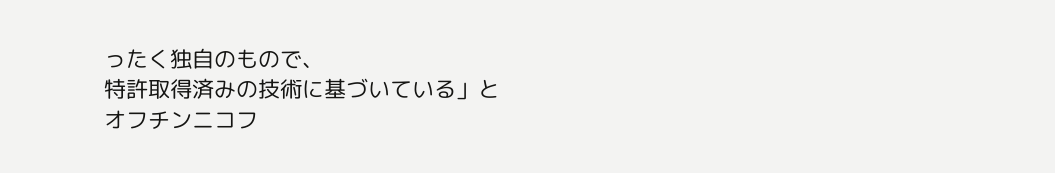ったく独自のもので、
特許取得済みの技術に基づいている」と
オフチンニコフ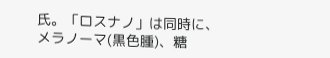氏。「ロスナノ」は同時に、
メラノーマ(黒色腫)、糖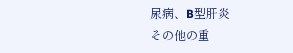尿病、B型肝炎
その他の重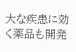大な疾患に効く薬品も開発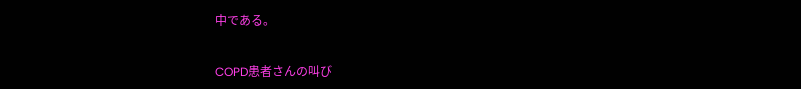中である。


COPD患者さんの叫び